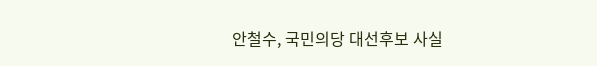안철수, 국민의당 대선후보 사실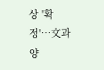상 '확정'…文과 양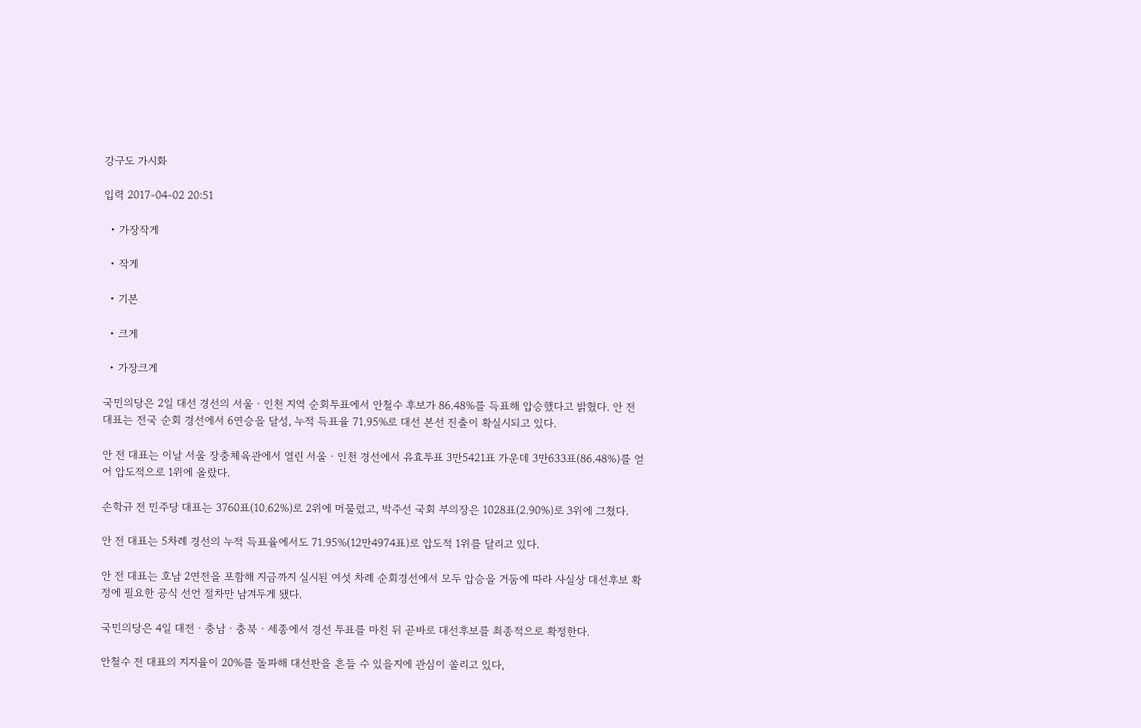강구도 가시화

입력 2017-04-02 20:51

  • 가장작게

  • 작게

  • 기본

  • 크게

  • 가장크게

국민의당은 2일 대선 경선의 서울ㆍ인천 지역 순회투표에서 안철수 후보가 86.48%를 득표해 압승했다고 밝혔다. 안 전 대표는 전국 순회 경선에서 6연승을 달성, 누적 득표율 71.95%로 대선 본선 진출이 확실시되고 있다.

안 전 대표는 이날 서울 장충체육관에서 열린 서울ㆍ인천 경선에서 유효투표 3만5421표 가운데 3만633표(86.48%)를 얻어 압도적으로 1위에 올랐다.

손학규 전 민주당 대표는 3760표(10.62%)로 2위에 머물렀고, 박주선 국회 부의장은 1028표(2.90%)로 3위에 그쳤다.

안 전 대표는 5차례 경선의 누적 득표율에서도 71.95%(12만4974표)로 압도적 1위를 달리고 있다.

안 전 대표는 호남 2연전을 포함해 지금까지 실시된 여섯 차례 순회경선에서 모두 압승을 거둠에 따라 사실상 대선후보 확정에 필요한 공식 선언 절차만 남겨두게 됐다.

국민의당은 4일 대전ㆍ충남ㆍ충북ㆍ세종에서 경선 투표를 마친 뒤 곧바로 대선후보를 최종적으로 확정한다.

안철수 전 대표의 지지율이 20%를 돌파해 대선판을 흔들 수 있을지에 관심이 쏠리고 있다,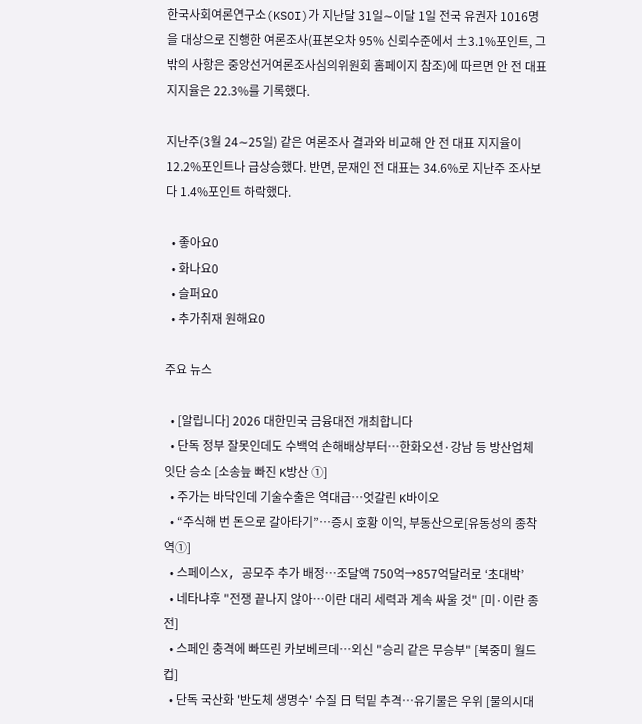한국사회여론연구소(KSOI)가 지난달 31일∼이달 1일 전국 유권자 1016명을 대상으로 진행한 여론조사(표본오차 95% 신뢰수준에서 ±3.1%포인트, 그 밖의 사항은 중앙선거여론조사심의위원회 홈페이지 참조)에 따르면 안 전 대표 지지율은 22.3%를 기록했다.

지난주(3월 24∼25일) 같은 여론조사 결과와 비교해 안 전 대표 지지율이 12.2%포인트나 급상승했다. 반면, 문재인 전 대표는 34.6%로 지난주 조사보다 1.4%포인트 하락했다.

  • 좋아요0
  • 화나요0
  • 슬퍼요0
  • 추가취재 원해요0

주요 뉴스

  • [알립니다] 2026 대한민국 금융대전 개최합니다
  • 단독 정부 잘못인데도 수백억 손해배상부터…한화오션·강남 등 방산업체 잇단 승소 [소송늪 빠진 K방산 ①]
  • 주가는 바닥인데 기술수출은 역대급…엇갈린 K바이오
  • “주식해 번 돈으로 갈아타기”…증시 호황 이익, 부동산으로[유동성의 종착역①]
  • 스페이스X, 공모주 추가 배정…조달액 750억→857억달러로 ‘초대박’
  • 네타냐후 "전쟁 끝나지 않아⋯이란 대리 세력과 계속 싸울 것" [미·이란 종전]
  • 스페인 충격에 빠뜨린 카보베르데…외신 "승리 같은 무승부" [북중미 월드컵]
  • 단독 국산화 '반도체 생명수' 수질 日 턱밑 추격…유기물은 우위 [물의시대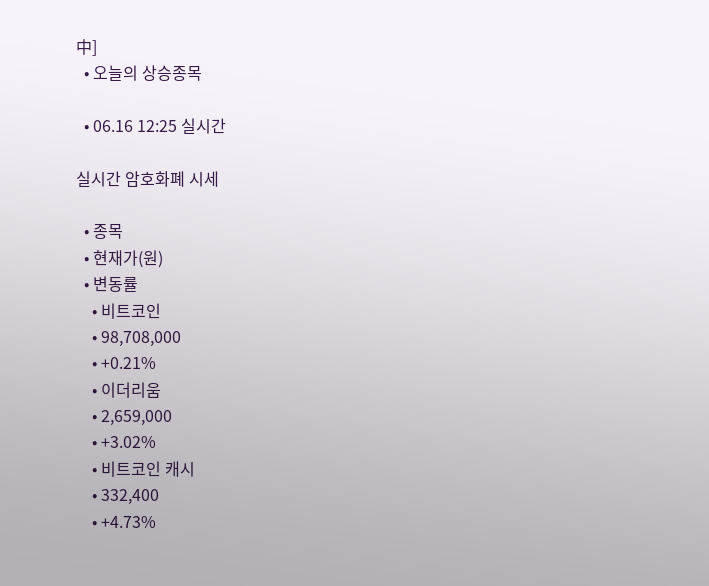中]
  • 오늘의 상승종목

  • 06.16 12:25 실시간

실시간 암호화폐 시세

  • 종목
  • 현재가(원)
  • 변동률
    • 비트코인
    • 98,708,000
    • +0.21%
    • 이더리움
    • 2,659,000
    • +3.02%
    • 비트코인 캐시
    • 332,400
    • +4.73%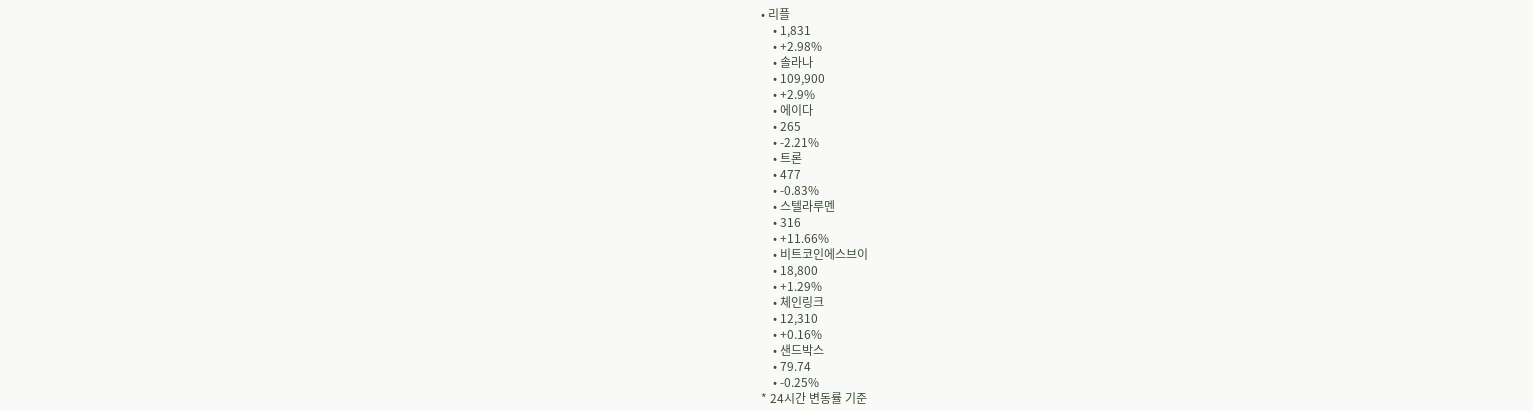• 리플
    • 1,831
    • +2.98%
    • 솔라나
    • 109,900
    • +2.9%
    • 에이다
    • 265
    • -2.21%
    • 트론
    • 477
    • -0.83%
    • 스텔라루멘
    • 316
    • +11.66%
    • 비트코인에스브이
    • 18,800
    • +1.29%
    • 체인링크
    • 12,310
    • +0.16%
    • 샌드박스
    • 79.74
    • -0.25%
* 24시간 변동률 기준